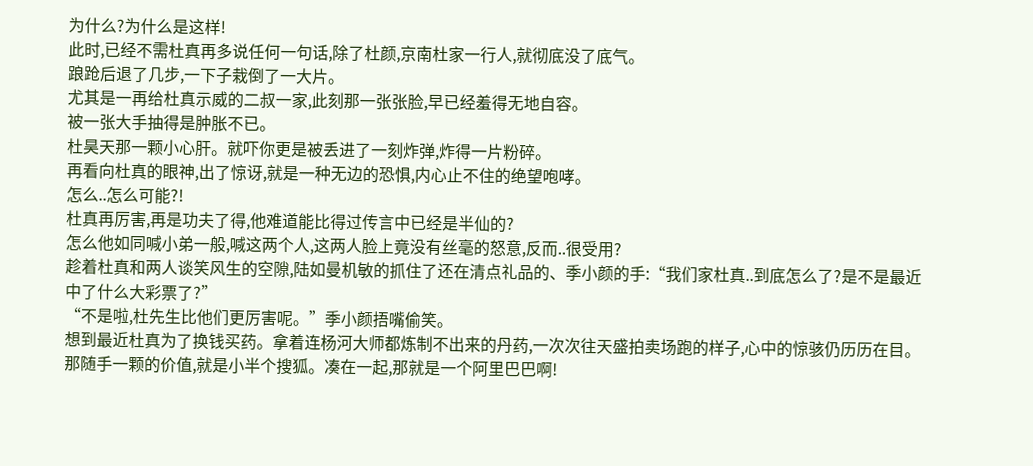为什么?为什么是这样!
此时,已经不需杜真再多说任何一句话,除了杜颜,京南杜家一行人,就彻底没了底气。
踉跄后退了几步,一下子栽倒了一大片。
尤其是一再给杜真示威的二叔一家,此刻那一张张脸,早已经羞得无地自容。
被一张大手抽得是肿胀不已。
杜昊天那一颗小心肝。就吓你更是被丢进了一刻炸弹,炸得一片粉碎。
再看向杜真的眼神,出了惊讶,就是一种无边的恐惧,内心止不住的绝望咆哮。
怎么..怎么可能?!
杜真再厉害,再是功夫了得,他难道能比得过传言中已经是半仙的?
怎么他如同喊小弟一般,喊这两个人,这两人脸上竟没有丝毫的怒意,反而..很受用?
趁着杜真和两人谈笑风生的空隙,陆如曼机敏的抓住了还在清点礼品的、季小颜的手:“我们家杜真..到底怎么了?是不是最近中了什么大彩票了?”
“不是啦,杜先生比他们更厉害呢。”季小颜捂嘴偷笑。
想到最近杜真为了换钱买药。拿着连杨河大师都炼制不出来的丹药,一次次往天盛拍卖场跑的样子,心中的惊骇仍历历在目。
那随手一颗的价值,就是小半个搜狐。凑在一起,那就是一个阿里巴巴啊!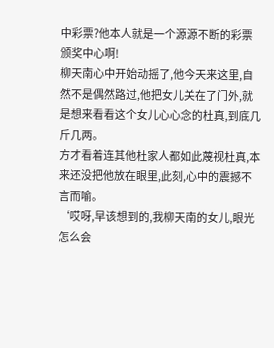中彩票?他本人就是一个源源不断的彩票颁奖中心啊!
柳天南心中开始动摇了,他今天来这里,自然不是偶然路过,他把女儿关在了门外,就是想来看看这个女儿心心念的杜真,到底几斤几两。
方才看着连其他杜家人都如此蔑视杜真,本来还没把他放在眼里,此刻,心中的震撼不言而喻。
‘哎呀,早该想到的,我柳天南的女儿,眼光怎么会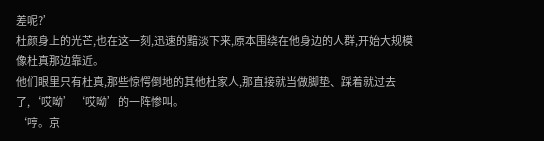差呢?’
杜颜身上的光芒,也在这一刻,迅速的黯淡下来,原本围绕在他身边的人群,开始大规模像杜真那边靠近。
他们眼里只有杜真,那些惊愕倒地的其他杜家人,那直接就当做脚垫、踩着就过去了,‘哎呦’‘哎呦’的一阵惨叫。
‘哼。京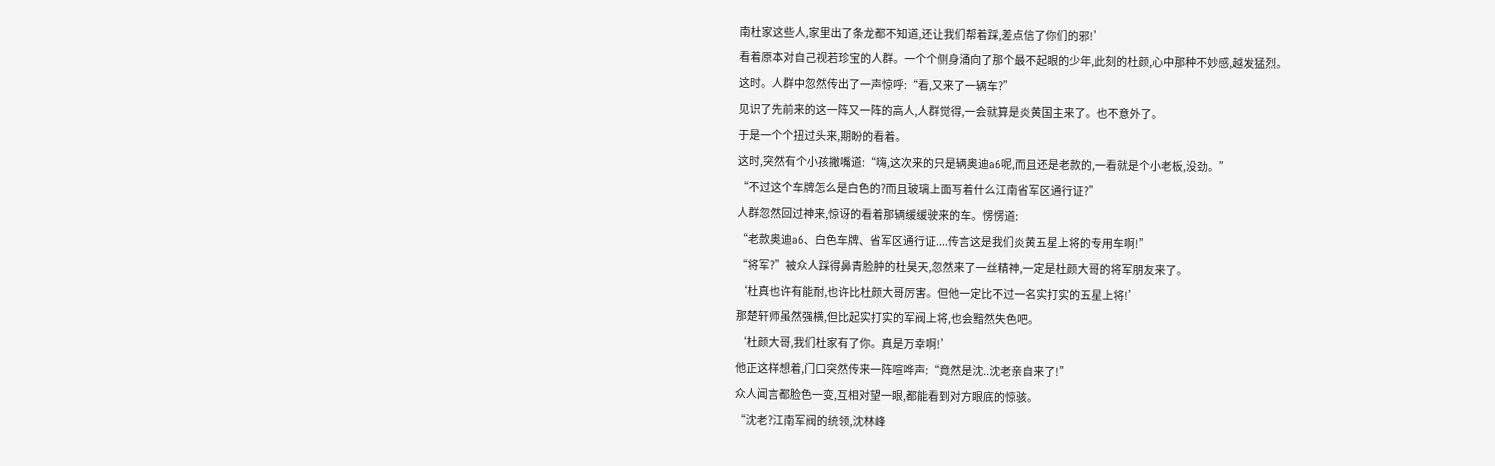南杜家这些人,家里出了条龙都不知道,还让我们帮着踩,差点信了你们的邪!’
看着原本对自己视若珍宝的人群。一个个侧身涌向了那个最不起眼的少年,此刻的杜颜,心中那种不妙感,越发猛烈。
这时。人群中忽然传出了一声惊呼:“看,又来了一辆车?”
见识了先前来的这一阵又一阵的高人,人群觉得,一会就算是炎黄国主来了。也不意外了。
于是一个个扭过头来,期盼的看着。
这时,突然有个小孩撇嘴道:“嗨,这次来的只是辆奥迪a6呢,而且还是老款的,一看就是个小老板,没劲。”
“不过这个车牌怎么是白色的?而且玻璃上面写着什么江南省军区通行证?”
人群忽然回过神来,惊讶的看着那辆缓缓驶来的车。愣愣道:
“老款奥迪a6、白色车牌、省军区通行证....传言这是我们炎黄五星上将的专用车啊!”
“将军?”被众人踩得鼻青脸肿的杜昊天,忽然来了一丝精神,一定是杜颜大哥的将军朋友来了。
‘杜真也许有能耐,也许比杜颜大哥厉害。但他一定比不过一名实打实的五星上将!’
那楚轩师虽然强横,但比起实打实的军阀上将,也会黯然失色吧。
‘杜颜大哥,我们杜家有了你。真是万幸啊!’
他正这样想着,门口突然传来一阵喧哗声:“竟然是沈..沈老亲自来了!”
众人闻言都脸色一变,互相对望一眼,都能看到对方眼底的惊骇。
“沈老?江南军阀的统领,沈林峰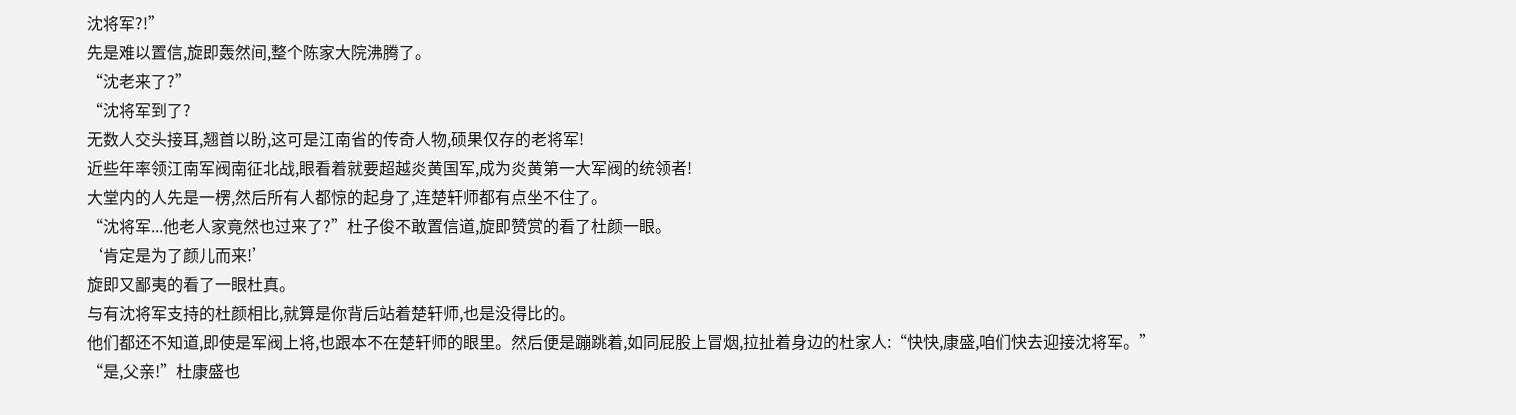沈将军?!”
先是难以置信,旋即轰然间,整个陈家大院沸腾了。
“沈老来了?”
“沈将军到了?
无数人交头接耳,翘首以盼,这可是江南省的传奇人物,硕果仅存的老将军!
近些年率领江南军阀南征北战,眼看着就要超越炎黄国军,成为炎黄第一大军阀的统领者!
大堂内的人先是一楞,然后所有人都惊的起身了,连楚轩师都有点坐不住了。
“沈将军...他老人家竟然也过来了?”杜子俊不敢置信道,旋即赞赏的看了杜颜一眼。
‘肯定是为了颜儿而来!’
旋即又鄙夷的看了一眼杜真。
与有沈将军支持的杜颜相比,就算是你背后站着楚轩师,也是没得比的。
他们都还不知道,即使是军阀上将,也跟本不在楚轩师的眼里。然后便是蹦跳着,如同屁股上冒烟,拉扯着身边的杜家人:“快快,康盛,咱们快去迎接沈将军。”
“是,父亲!”杜康盛也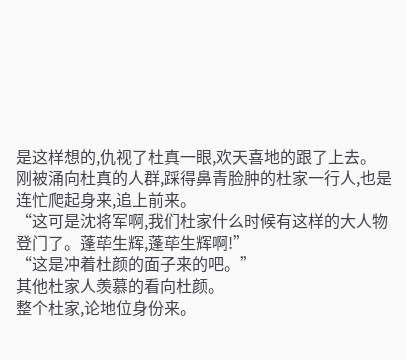是这样想的,仇视了杜真一眼,欢天喜地的跟了上去。
刚被涌向杜真的人群,踩得鼻青脸肿的杜家一行人,也是连忙爬起身来,追上前来。
“这可是沈将军啊,我们杜家什么时候有这样的大人物登门了。蓬荜生辉,蓬荜生辉啊!”
“这是冲着杜颜的面子来的吧。”
其他杜家人羡慕的看向杜颜。
整个杜家,论地位身份来。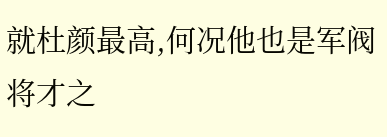就杜颜最高,何况他也是军阀将才之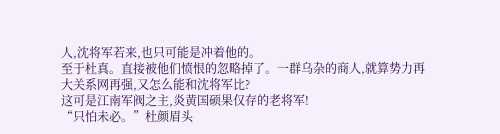人,沈将军若来,也只可能是冲着他的。
至于杜真。直接被他们愤恨的忽略掉了。一群乌杂的商人,就算势力再大关系网再强,又怎么能和沈将军比?
这可是江南军阀之主,炎黄国硕果仅存的老将军!
“只怕未必。”杜颜眉头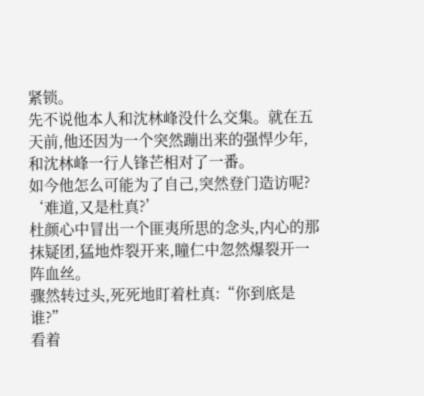紧锁。
先不说他本人和沈林峰没什么交集。就在五天前,他还因为一个突然蹦出来的强悍少年,和沈林峰一行人锋芒相对了一番。
如今他怎么可能为了自己,突然登门造访呢?
‘难道,又是杜真?’
杜颜心中冒出一个匪夷所思的念头,内心的那抹疑团,猛地炸裂开来,瞳仁中忽然爆裂开一阵血丝。
骤然转过头,死死地盯着杜真:“你到底是谁?”
看着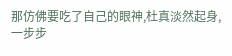那仿佛要吃了自己的眼神,杜真淡然起身,一步步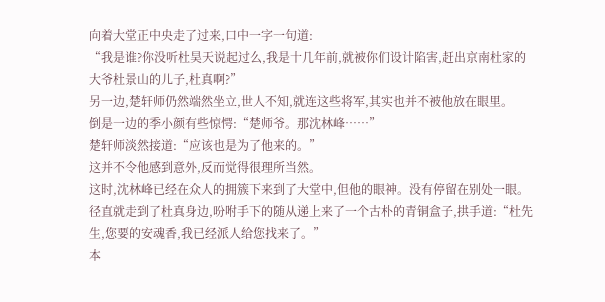向着大堂正中央走了过来,口中一字一句道:
“我是谁?你没听杜昊天说起过么,我是十几年前,就被你们设计陷害,赶出京南杜家的大爷杜景山的儿子,杜真啊?”
另一边,楚轩师仍然端然坐立,世人不知,就连这些将军,其实也并不被他放在眼里。
倒是一边的季小颜有些惊愕:“楚师爷。那沈林峰……”
楚轩师淡然接道:“应该也是为了他来的。”
这并不令他感到意外,反而觉得很理所当然。
这时,沈林峰已经在众人的拥簇下来到了大堂中,但他的眼神。没有停留在别处一眼。
径直就走到了杜真身边,吩咐手下的随从递上来了一个古朴的青铜盒子,拱手道:“杜先生,您要的安魂香,我已经派人给您找来了。”
本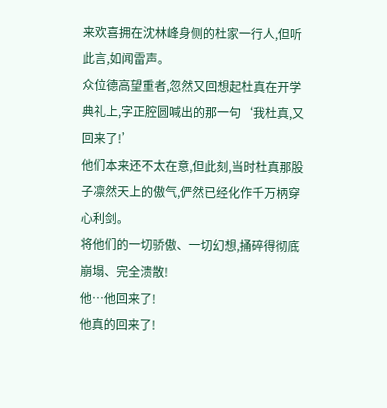来欢喜拥在沈林峰身侧的杜家一行人,但听此言,如闻雷声。
众位德高望重者,忽然又回想起杜真在开学典礼上,字正腔圆喊出的那一句‘我杜真,又回来了!’
他们本来还不太在意,但此刻,当时杜真那股子凛然天上的傲气,俨然已经化作千万柄穿心利剑。
将他们的一切骄傲、一切幻想,捅碎得彻底崩塌、完全溃散!
他…他回来了!
他真的回来了!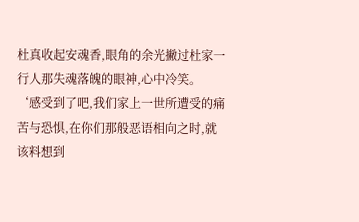杜真收起安魂香,眼角的余光撇过杜家一行人那失魂落魄的眼神,心中冷笑。
‘感受到了吧,我们家上一世所遭受的痛苦与恐惧,在你们那般恶语相向之时,就该料想到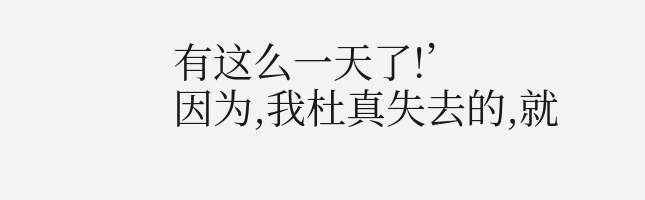有这么一天了!’
因为,我杜真失去的,就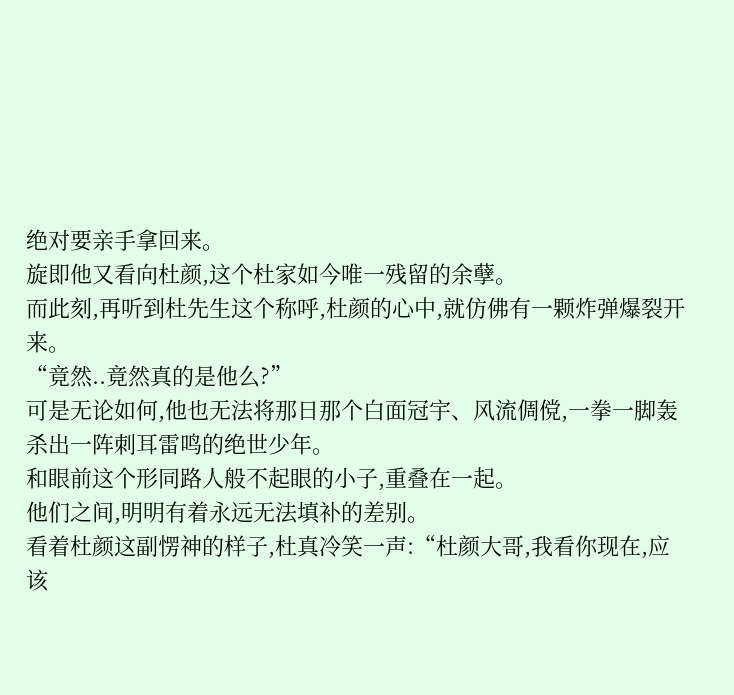绝对要亲手拿回来。
旋即他又看向杜颜,这个杜家如今唯一残留的余孽。
而此刻,再听到杜先生这个称呼,杜颜的心中,就仿佛有一颗炸弹爆裂开来。
“竟然..竟然真的是他么?”
可是无论如何,他也无法将那日那个白面冠宇、风流倜傥,一拳一脚轰杀出一阵刺耳雷鸣的绝世少年。
和眼前这个形同路人般不起眼的小子,重叠在一起。
他们之间,明明有着永远无法填补的差别。
看着杜颜这副愣神的样子,杜真冷笑一声:“杜颜大哥,我看你现在,应该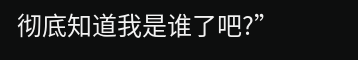彻底知道我是谁了吧?”